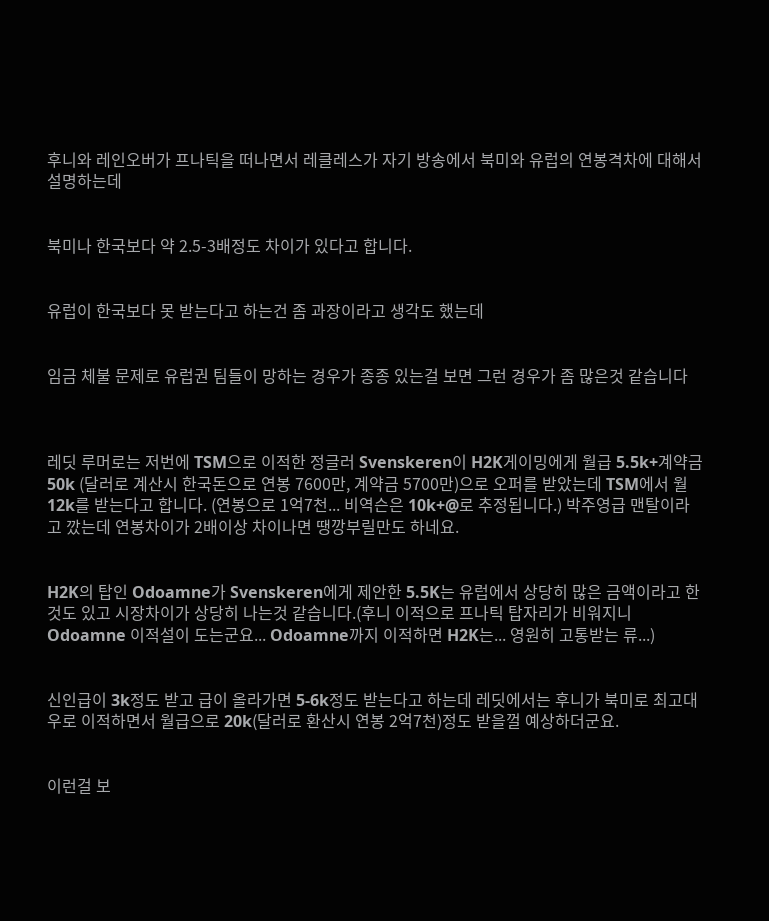후니와 레인오버가 프나틱을 떠나면서 레클레스가 자기 방송에서 북미와 유럽의 연봉격차에 대해서 설명하는데


북미나 한국보다 약 2.5-3배정도 차이가 있다고 합니다.


유럽이 한국보다 못 받는다고 하는건 좀 과장이라고 생각도 했는데


임금 체불 문제로 유럽권 팀들이 망하는 경우가 종종 있는걸 보면 그런 경우가 좀 많은것 같습니다



레딧 루머로는 저번에 TSM으로 이적한 정글러 Svenskeren이 H2K게이밍에게 월급 5.5k+계약금 50k (달러로 계산시 한국돈으로 연봉 7600만, 계약금 5700만)으로 오퍼를 받았는데 TSM에서 월12k를 받는다고 합니다. (연봉으로 1억7천... 비역슨은 10k+@로 추정됩니다.) 박주영급 맨탈이라고 깠는데 연봉차이가 2배이상 차이나면 땡깡부릴만도 하네요.


H2K의 탑인 Odoamne가 Svenskeren에게 제안한 5.5K는 유럽에서 상당히 많은 금액이라고 한것도 있고 시장차이가 상당히 나는것 같습니다.(후니 이적으로 프나틱 탑자리가 비워지니 Odoamne 이적설이 도는군요... Odoamne까지 이적하면 H2K는... 영원히 고통받는 류...)


신인급이 3k정도 받고 급이 올라가면 5-6k정도 받는다고 하는데 레딧에서는 후니가 북미로 최고대우로 이적하면서 월급으로 20k(달러로 환산시 연봉 2억7천)정도 받을껄 예상하더군요.


이런걸 보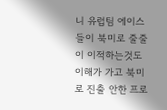니 유럽팀 에이스들이 북미로 줄줄이 이적하는것도 이해가 가고 북미로 진출 안한 프로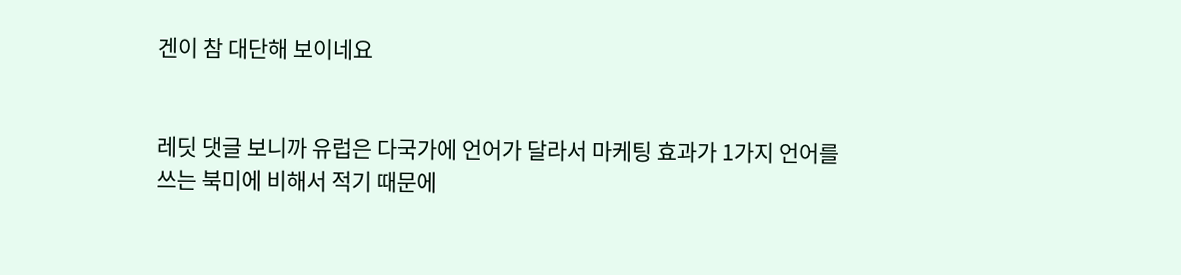겐이 참 대단해 보이네요


레딧 댓글 보니까 유럽은 다국가에 언어가 달라서 마케팅 효과가 1가지 언어를 쓰는 북미에 비해서 적기 때문에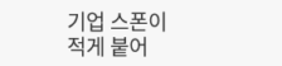기업 스폰이 적게 붙어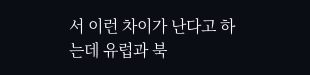서 이런 차이가 난다고 하는데 유럽과 북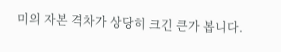미의 자본 격차가 상당히 크긴 큰가 봅니다.